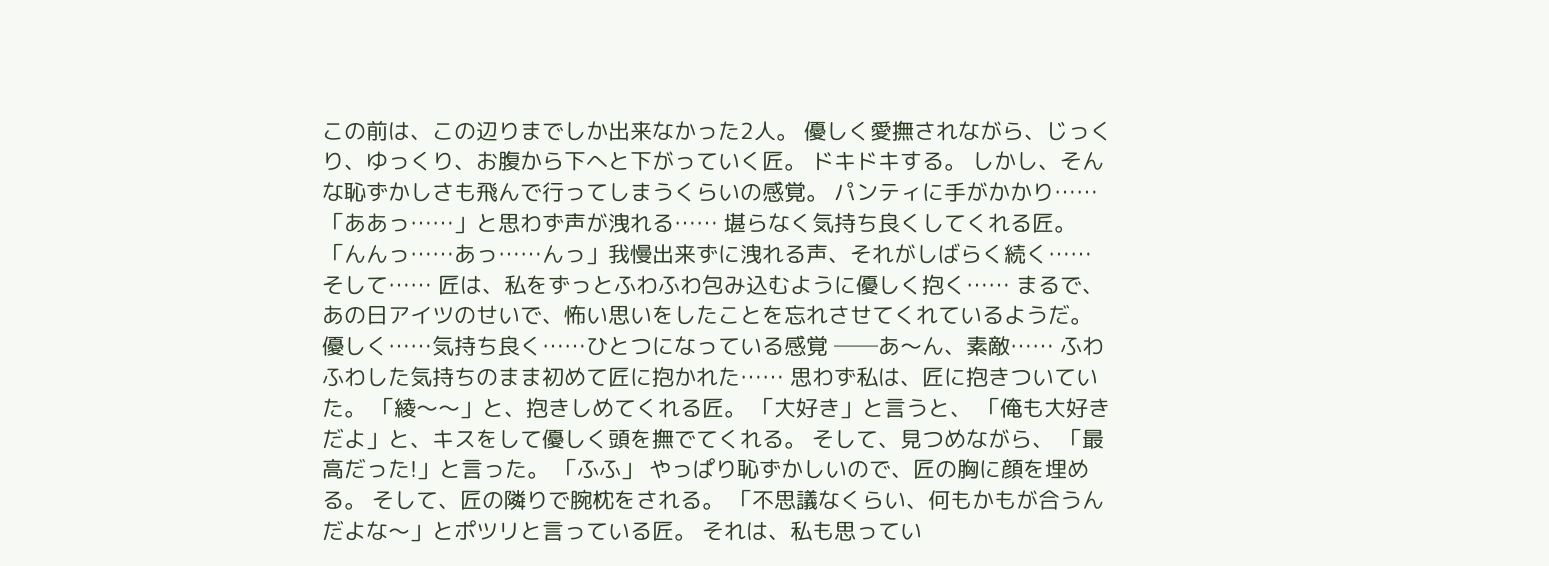この前は、この辺りまでしか出来なかった2人。 優しく愛撫されながら、じっくり、ゆっくり、お腹から下へと下がっていく匠。 ドキドキする。 しかし、そんな恥ずかしさも飛んで行ってしまうくらいの感覚。 パンティに手がかかり…… 「ああっ……」と思わず声が洩れる…… 堪らなく気持ち良くしてくれる匠。 「んんっ……あっ……んっ」我慢出来ずに洩れる声、それがしばらく続く…… そして…… 匠は、私をずっとふわふわ包み込むように優しく抱く…… まるで、あの日アイツのせいで、怖い思いをしたことを忘れさせてくれているようだ。 優しく……気持ち良く……ひとつになっている感覚 ──あ〜ん、素敵…… ふわふわした気持ちのまま初めて匠に抱かれた…… 思わず私は、匠に抱きついていた。 「綾〜〜」と、抱きしめてくれる匠。 「大好き」と言うと、 「俺も大好きだよ」と、キスをして優しく頭を撫でてくれる。 そして、見つめながら、 「最高だった!」と言った。 「ふふ」 やっぱり恥ずかしいので、匠の胸に顔を埋める。 そして、匠の隣りで腕枕をされる。 「不思議なくらい、何もかもが合うんだよな〜」とポツリと言っている匠。 それは、私も思ってい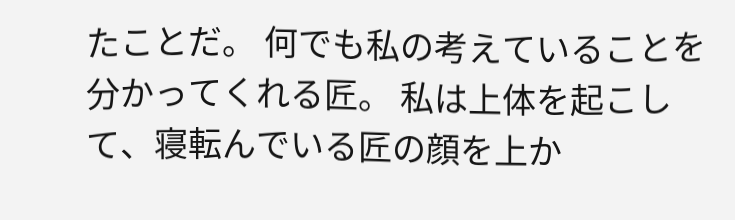たことだ。 何でも私の考えていることを分かってくれる匠。 私は上体を起こして、寝転んでいる匠の顔を上か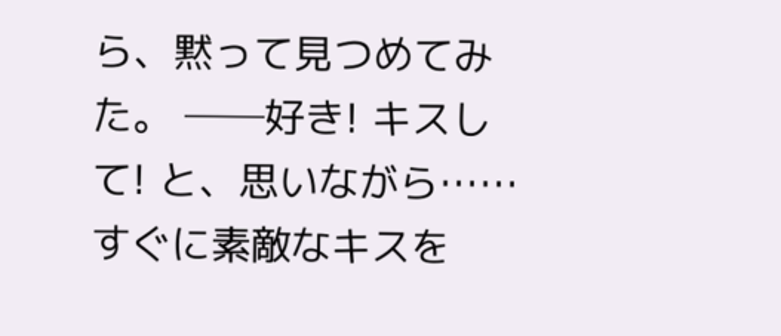ら、黙って見つめてみた。 ──好き! キスして! と、思いながら…… すぐに素敵なキスを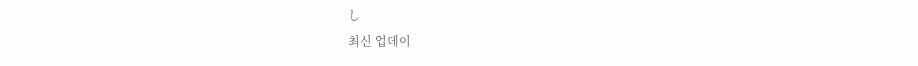し
최신 업데이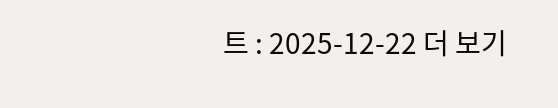트 : 2025-12-22 더 보기